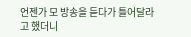언젠가 모 방송을 듣다가 틀어달라고 했더니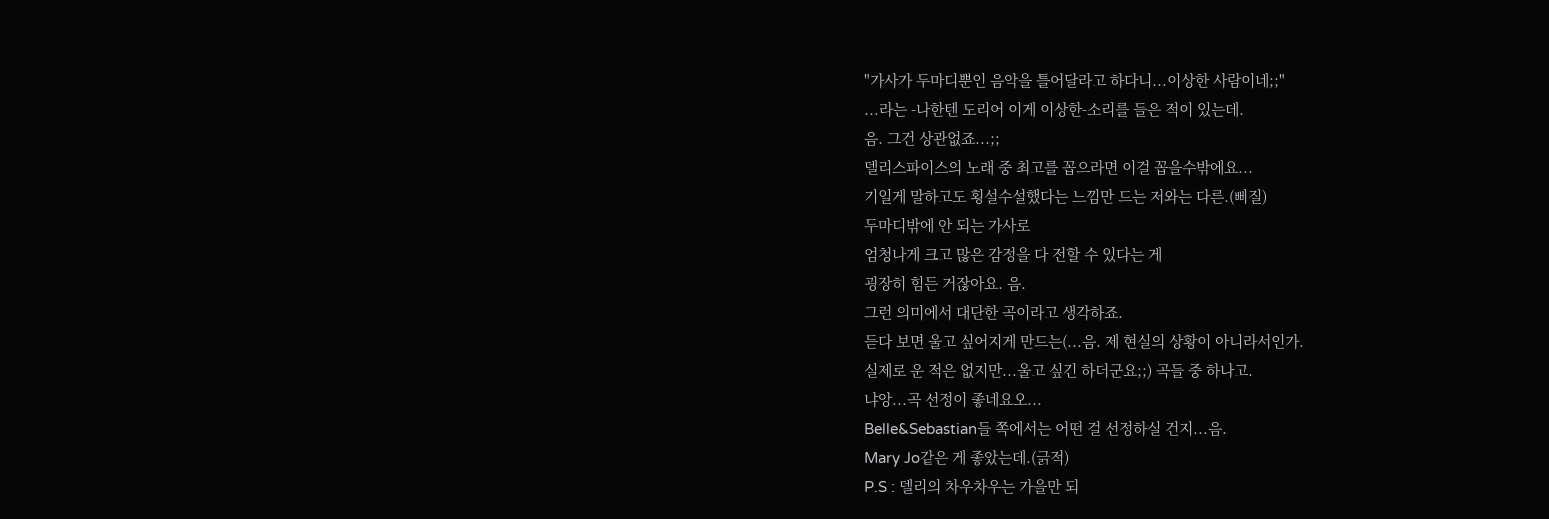"가사가 두마디뿐인 음악을 틀어달라고 하다니...이상한 사람이네;;"
...라는 -나한텐 도리어 이게 이상한-소리를 들은 적이 있는데.
음. 그건 상관없죠...;;
델리스파이스의 노래 중 최고를 꼽으라면 이걸 꼽을수밖에요...
기일게 말하고도 횡설수설했다는 느낌만 드는 저와는 다른.(삐질)
두마디밖에 안 되는 가사로
엄청나게 크고 많은 감정을 다 전할 수 있다는 게
굉장히 힘든 거잖아요. 음.
그런 의미에서 대단한 곡이라고 생각하죠.
듣다 보면 울고 싶어지게 만드는(...음. 제 현실의 상황이 아니라서인가.
실제로 운 적은 없지만...울고 싶긴 하더군요;;) 곡들 중 하나고.
냐앙...곡 선정이 좋네요오...
Belle&Sebastian들 쪽에서는 어떤 걸 선정하실 건지...음.
Mary Jo같은 게 좋았는데.(긁적)
P.S : 델리의 차우차우는 가을만 되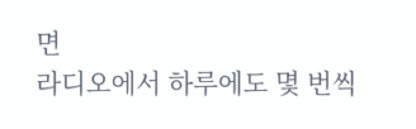면
라디오에서 하루에도 몇 번씩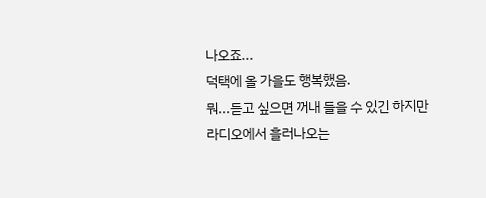나오죠...
덕택에 올 가을도 행복했음.
뭐...듣고 싶으면 꺼내 들을 수 있긴 하지만
라디오에서 흘러나오는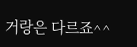거랑은 다르죠^^